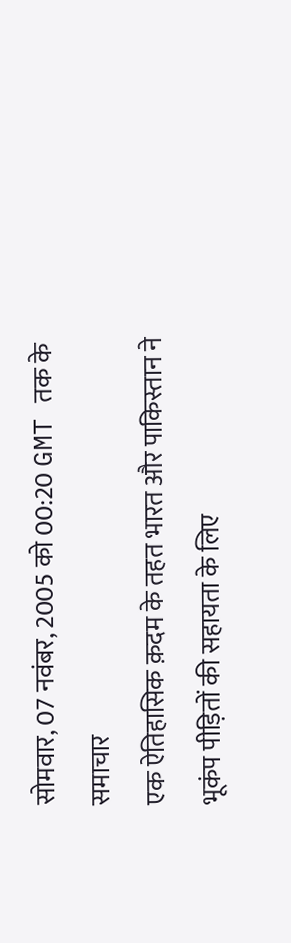सोमवार, 07 नवंबर, 2005 को 00:20 GMT तक के समाचार
एक ऐतिहासिक क़दम के तहत भारत और पाकिस्तान ने भूकंप पीड़ितों की सहायता के लिए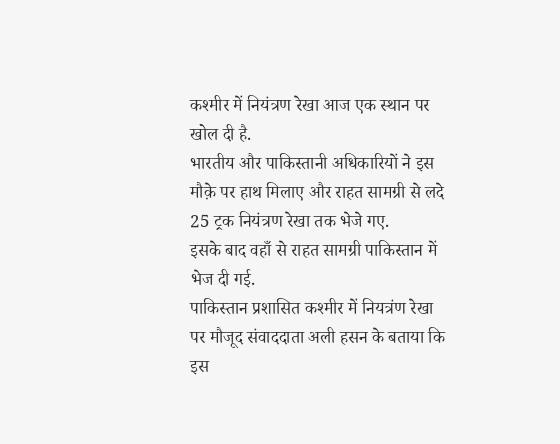कश्मीर में नियंत्रण रेखा आज एक स्थान पर खोल दी है.
भारतीय और पाकिस्तानी अधिकारियों ने इस मौक़े पर हाथ मिलाए और राहत सामग्री से लदे 25 ट्रक नियंत्रण रेखा तक भेजे गए.
इसके बाद वहाँ से राहत सामग्री पाकिस्तान में भेज दी गई.
पाकिस्तान प्रशासित कश्मीर में नियत्रंण रेखा पर मौजूद संवाददाता अली हसन के बताया कि इस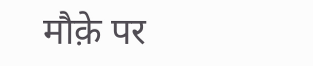मौक़े पर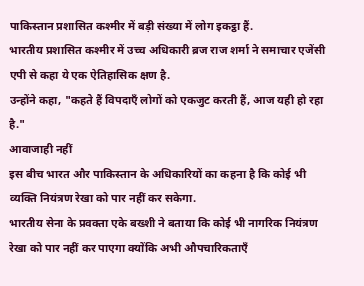पाकिस्तान प्रशासित कश्मीर में बड़ी संख्या में लोग इकट्ठा हैं.
भारतीय प्रशासित कश्मीर में उच्च अधिकारी ब्रज राज शर्मा ने समाचार एजेंसी एपी से कहा ये एक ऐतिहासिक क्षण है.
उन्होंने कहा, "कहते हैं विपदाएँ लोगों को एकजुट करती हैं, आज यही हो रहा है."
आवाजाही नहीं
इस बीच भारत और पाकिस्तान के अधिकारियों का कहना है कि कोई भी व्यक्ति नियंत्रण रेखा को पार नहीं कर सकेगा.
भारतीय सेना के प्रवक्ता एके बख्शी ने बताया कि कोई भी नागरिक नियंत्रण रेखा को पार नहीं कर पाएगा क्योंकि अभी औपचारिकताएँ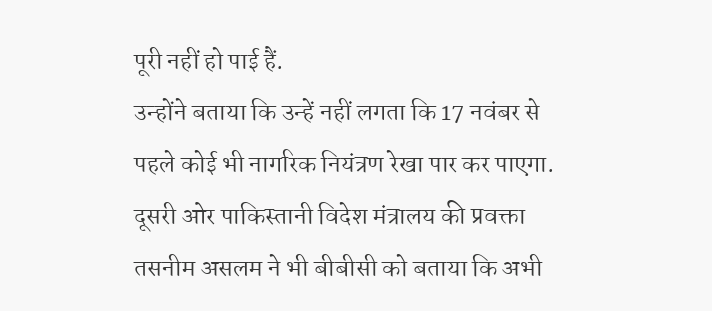पूरी नहीं हो पाई हैं.
उन्होंने बताया कि उन्हें नहीं लगता कि 17 नवंबर से पहले कोई भी नागरिक नियंत्रण रेखा पार कर पाएगा.
दूसरी ओर पाकिस्तानी विदेश मंत्रालय की प्रवक्ता तसनीम असलम ने भी बीबीसी को बताया कि अभी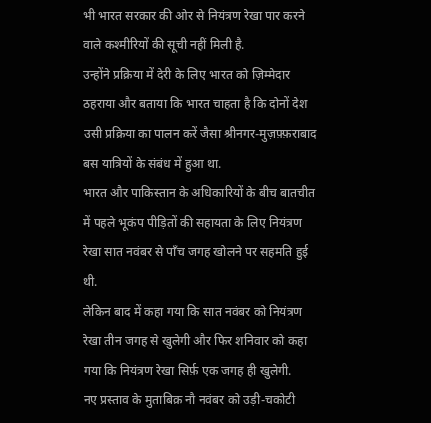भी भारत सरकार की ओर से नियंत्रण रेखा पार करने वाले कश्मीरियों की सूची नहीं मिली है.
उन्होंने प्रक्रिया में देरी के लिए भारत को ज़िम्मेदार ठहराया और बताया कि भारत चाहता है कि दोनों देश उसी प्रक्रिया का पालन करें जैसा श्रीनगर-मुज़फ़्फ़राबाद बस यात्रियों के संबंध में हुआ था.
भारत और पाकिस्तान के अधिकारियों के बीच बातचीत में पहले भूकंप पीड़ितों की सहायता के लिए नियंत्रण रेखा सात नवंबर से पाँच जगह खोलने पर सहमति हुई थी.
लेकिन बाद में कहा गया कि सात नवंबर को नियंत्रण रेखा तीन जगह से खुलेगी और फिर शनिवार को कहा गया कि नियंत्रण रेखा सिर्फ़ एक जगह ही खुलेगी.
नए प्रस्ताव के मुताबिक़ नौ नवंबर को उड़ी-चकोटी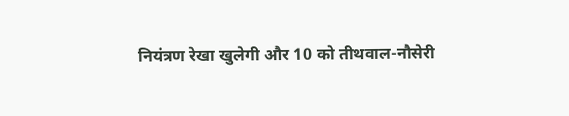नियंत्रण रेखा खुलेगी और 10 को तीथवाल-नौसेरी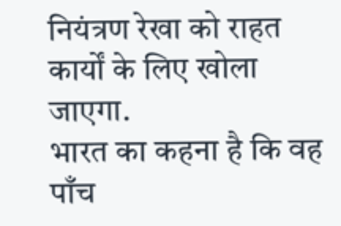नियंत्रण रेखा को राहत कार्यों के लिए खोला जाएगा.
भारत का कहना है कि वह पाँच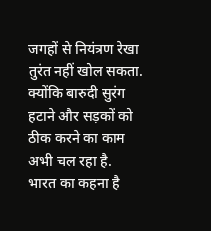जगहों से नियंत्रण रेखा तुरंत नहीं खोल सकता. क्योंकि बारुदी सुरंग हटाने और सड़कों को ठीक करने का काम अभी चल रहा है.
भारत का कहना है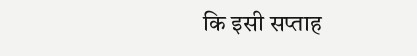कि इसी सप्ताह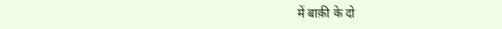में बाक़ी के दो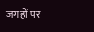जगहों पर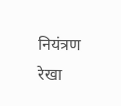नियंत्रण रेखा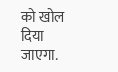को खोल दिया जाएगा.